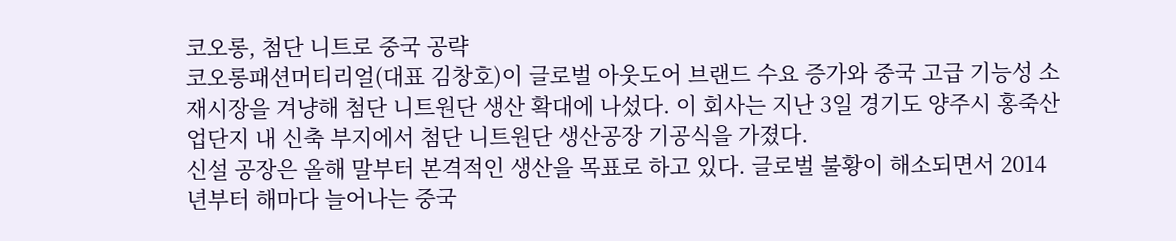코오롱, 첨단 니트로 중국 공략
코오롱패션머티리얼(대표 김창호)이 글로벌 아웃도어 브랜드 수요 증가와 중국 고급 기능성 소재시장을 겨냥해 첨단 니트원단 생산 확대에 나섰다. 이 회사는 지난 3일 경기도 양주시 홍죽산업단지 내 신축 부지에서 첨단 니트원단 생산공장 기공식을 가졌다.
신설 공장은 올해 말부터 본격적인 생산을 목표로 하고 있다. 글로벌 불황이 해소되면서 2014년부터 해마다 늘어나는 중국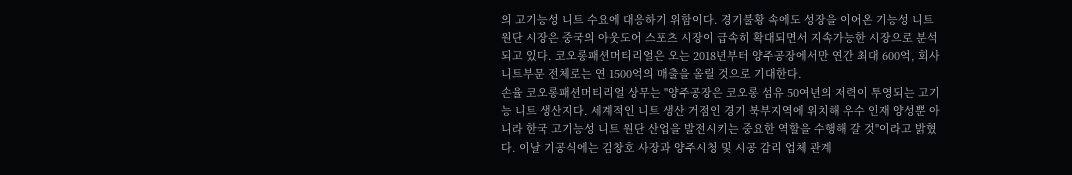의 고기능성 니트 수요에 대응하기 위함이다. 경기불황 속에도 성장을 이어온 기능성 니트 원단 시장은 중국의 아웃도어 스포츠 시장이 급속히 확대되면서 지속가능한 시장으로 분석되고 있다. 코오롱패션머티리얼은 오는 2018년부터 양주공장에서만 연간 최대 600억, 회사 니트부문 전체로는 연 1500억의 매출을 올릴 것으로 기대한다.
손율 코오롱패션머티리얼 상무는 "양주공장은 코오롱 섬유 50여년의 저력이 투영되는 고기능 니트 생산지다. 세계적인 니트 생산 거점인 경기 북부지역에 위치해 우수 인재 양성뿐 아니라 한국 고기능성 니트 원단 산업을 발전시키는 중요한 역할을 수행해 갈 것"이라고 밝혔다. 이날 기공식에는 김창호 사장과 양주시청 및 시공 감리 업체 관계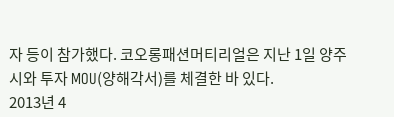자 등이 참가했다. 코오롱패션머티리얼은 지난 1일 양주시와 투자 MOU(양해각서)를 체결한 바 있다.
2013년 4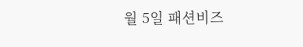월 5일 패션비즈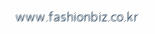www.fashionbiz.co.kr